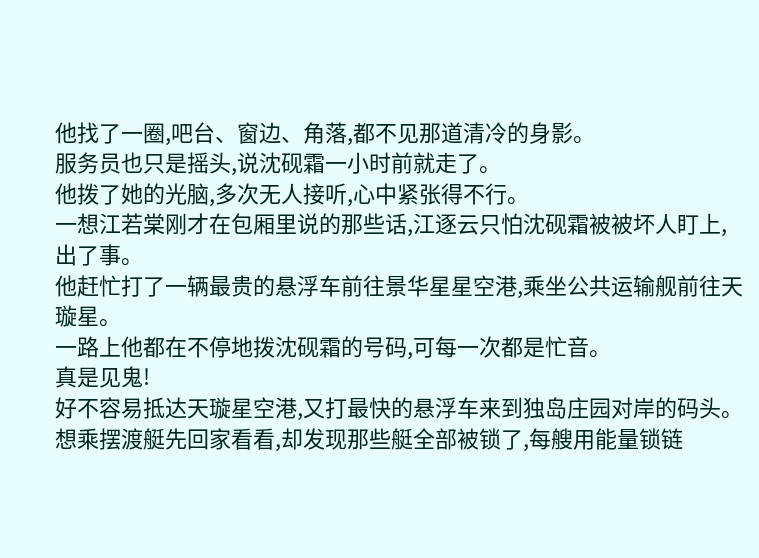他找了一圈,吧台、窗边、角落,都不见那道清冷的身影。
服务员也只是摇头,说沈砚霜一小时前就走了。
他拨了她的光脑,多次无人接听,心中紧张得不行。
一想江若棠刚才在包厢里说的那些话,江逐云只怕沈砚霜被被坏人盯上,出了事。
他赶忙打了一辆最贵的悬浮车前往景华星星空港,乘坐公共运输舰前往天璇星。
一路上他都在不停地拨沈砚霜的号码,可每一次都是忙音。
真是见鬼!
好不容易抵达天璇星空港,又打最快的悬浮车来到独岛庄园对岸的码头。
想乘摆渡艇先回家看看,却发现那些艇全部被锁了,每艘用能量锁链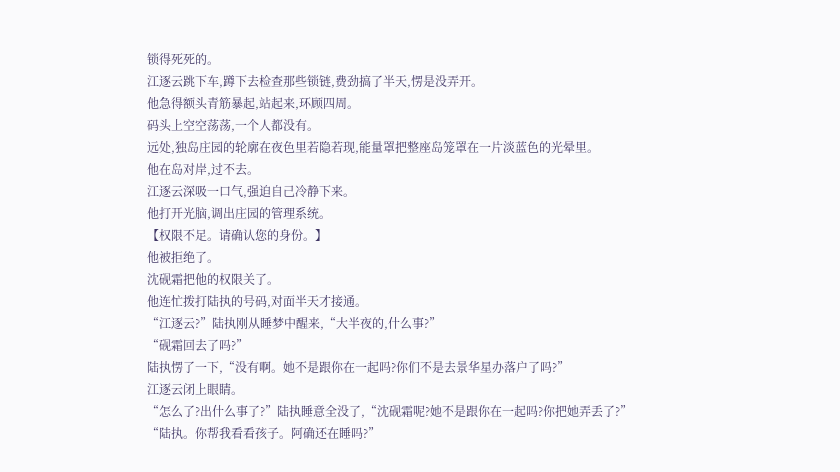锁得死死的。
江逐云跳下车,蹲下去检查那些锁链,费劲搞了半天,愣是没弄开。
他急得额头青筋暴起,站起来,环顾四周。
码头上空空荡荡,一个人都没有。
远处,独岛庄园的轮廓在夜色里若隐若现,能量罩把整座岛笼罩在一片淡蓝色的光晕里。
他在岛对岸,过不去。
江逐云深吸一口气,强迫自己冷静下来。
他打开光脑,调出庄园的管理系统。
【权限不足。请确认您的身份。】
他被拒绝了。
沈砚霜把他的权限关了。
他连忙拨打陆执的号码,对面半天才接通。
“江逐云?”陆执刚从睡梦中醒来,“大半夜的,什么事?”
“砚霜回去了吗?”
陆执愣了一下,“没有啊。她不是跟你在一起吗?你们不是去景华星办落户了吗?”
江逐云闭上眼睛。
“怎么了?出什么事了?”陆执睡意全没了,“沈砚霜呢?她不是跟你在一起吗?你把她弄丢了?”
“陆执。你帮我看看孩子。阿确还在睡吗?”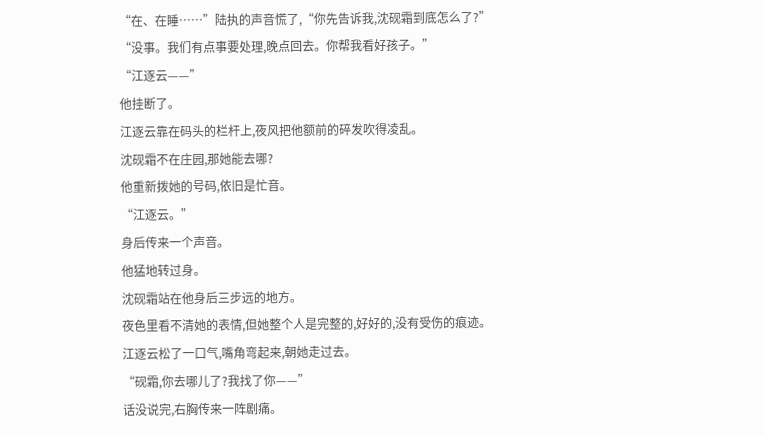“在、在睡……”陆执的声音慌了,“你先告诉我,沈砚霜到底怎么了?”
“没事。我们有点事要处理,晚点回去。你帮我看好孩子。”
“江逐云——”
他挂断了。
江逐云靠在码头的栏杆上,夜风把他额前的碎发吹得凌乱。
沈砚霜不在庄园,那她能去哪?
他重新拨她的号码,依旧是忙音。
“江逐云。”
身后传来一个声音。
他猛地转过身。
沈砚霜站在他身后三步远的地方。
夜色里看不清她的表情,但她整个人是完整的,好好的,没有受伤的痕迹。
江逐云松了一口气,嘴角弯起来,朝她走过去。
“砚霜,你去哪儿了?我找了你——”
话没说完,右胸传来一阵剧痛。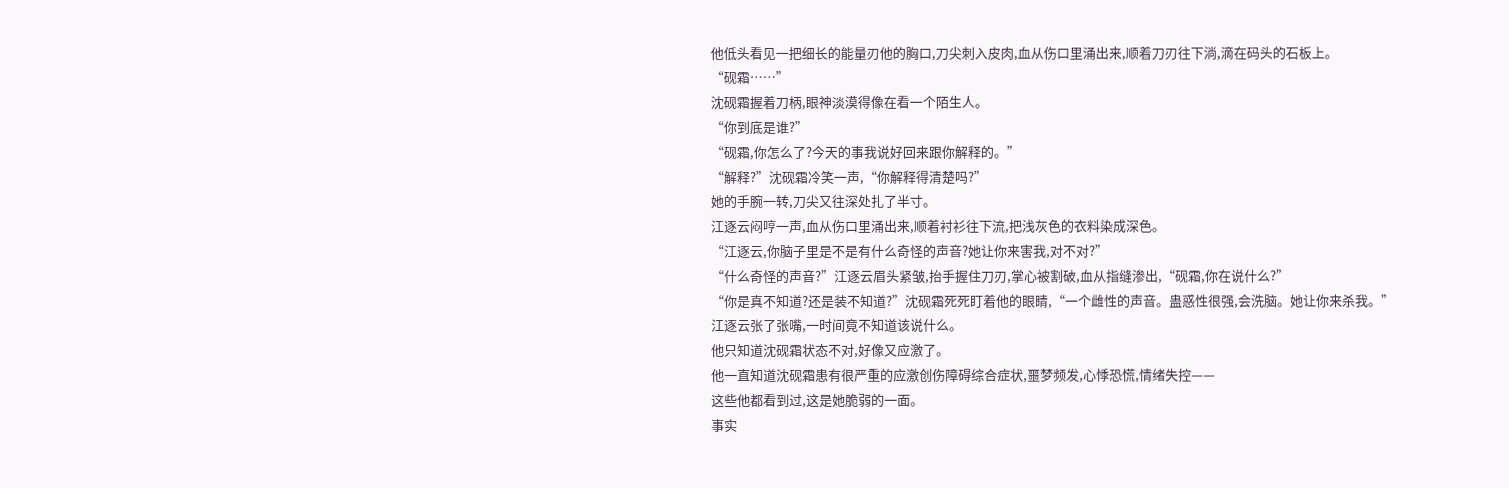他低头看见一把细长的能量刃他的胸口,刀尖刺入皮肉,血从伤口里涌出来,顺着刀刃往下淌,滴在码头的石板上。
“砚霜……”
沈砚霜握着刀柄,眼神淡漠得像在看一个陌生人。
“你到底是谁?”
“砚霜,你怎么了?今天的事我说好回来跟你解释的。”
“解释?”沈砚霜冷笑一声,“你解释得清楚吗?”
她的手腕一转,刀尖又往深处扎了半寸。
江逐云闷哼一声,血从伤口里涌出来,顺着衬衫往下流,把浅灰色的衣料染成深色。
“江逐云,你脑子里是不是有什么奇怪的声音?她让你来害我,对不对?”
“什么奇怪的声音?”江逐云眉头紧皱,抬手握住刀刃,掌心被割破,血从指缝渗出,“砚霜,你在说什么?”
“你是真不知道?还是装不知道?”沈砚霜死死盯着他的眼睛,“一个雌性的声音。蛊惑性很强,会洗脑。她让你来杀我。”
江逐云张了张嘴,一时间竟不知道该说什么。
他只知道沈砚霜状态不对,好像又应激了。
他一直知道沈砚霜患有很严重的应激创伤障碍综合症状,噩梦频发,心悸恐慌,情绪失控——
这些他都看到过,这是她脆弱的一面。
事实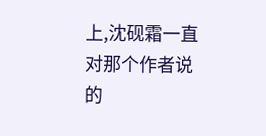上,沈砚霜一直对那个作者说的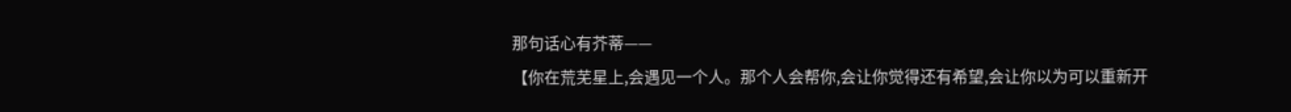那句话心有芥蒂——
【你在荒芜星上,会遇见一个人。那个人会帮你,会让你觉得还有希望,会让你以为可以重新开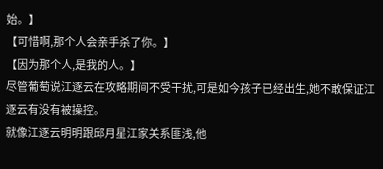始。】
【可惜啊,那个人会亲手杀了你。】
【因为那个人,是我的人。】
尽管葡萄说江逐云在攻略期间不受干扰,可是如今孩子已经出生,她不敢保证江逐云有没有被操控。
就像江逐云明明跟邱月星江家关系匪浅,他